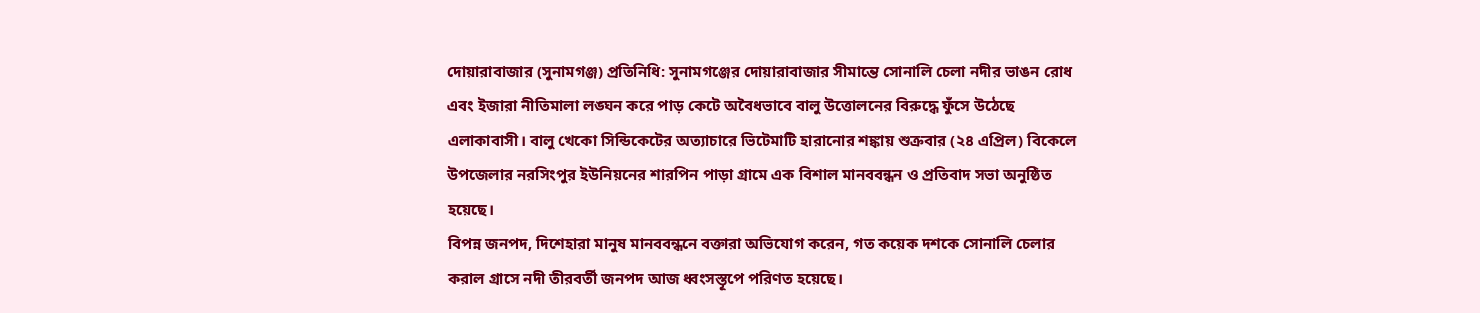দোয়ারাবাজার (সুনামগঞ্জ) প্রতিনিধি: সুনামগঞ্জের দোয়ারাবাজার সীমান্তে সোনালি চেলা নদীর ভাঙন রোধ এবং ইজারা নীতিমালা লঙ্ঘন করে পাড় কেটে অবৈধভাবে বালু উত্তোলনের বিরুদ্ধে ফুঁসে উঠেছে এলাকাবাসী। বালু খেকো সিন্ডিকেটের অত্যাচারে ভিটেমাটি হারানোর শঙ্কায় শুক্রবার (২৪ এপ্রিল) বিকেলে উপজেলার নরসিংপুর ইউনিয়নের শারপিন পাড়া গ্রামে এক বিশাল মানববন্ধন ও প্রতিবাদ সভা অনুষ্ঠিত হয়েছে।
বিপন্ন জনপদ, দিশেহারা মানুষ মানববন্ধনে বক্তারা অভিযোগ করেন, গত কয়েক দশকে সোনালি চেলার করাল গ্রাসে নদী তীরবর্তী জনপদ আজ ধ্বংসস্তূপে পরিণত হয়েছে।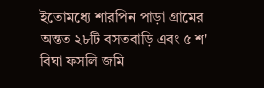ইতোমধ্যে শারপিন পাড়া গ্রামের অন্তত ২৮টি বসতবাড়ি এবং ৫ শ' বিঘা ফসলি জমি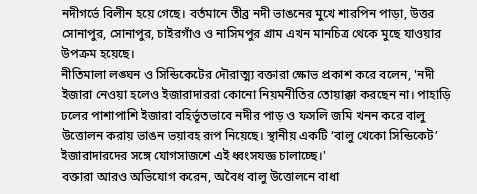নদীগর্ভে বিলীন হয়ে গেছে। বর্তমানে তীব্র নদী ভাঙনের মুখে শারপিন পাড়া, উত্তর সোনাপুর, সোনাপুর, চাইরগাঁও ও নাসিমপুর গ্রাম এখন মানচিত্র থেকে মুছে যাওয়ার উপক্রম হয়েছে।
নীতিমালা লঙ্ঘন ও সিন্ডিকেটের দৌরাত্ম্য বক্তারা ক্ষোভ প্রকাশ করে বলেন, 'নদী ইজারা নেওয়া হলেও ইজারাদাররা কোনো নিয়মনীতির তোয়াক্কা করছেন না। পাহাড়ি ঢলের পাশাপাশি ইজারা বহির্ভূতভাবে নদীর পাড় ও ফসলি জমি খনন করে বালু উত্তোলন করায় ভাঙন ভয়াবহ রূপ নিয়েছে। স্থানীয় একটি ‘বালু খেকো সিন্ডিকেট’ ইজারাদারদের সঙ্গে যোগসাজশে এই ধ্বংসযজ্ঞ চালাচ্ছে।'
বক্তারা আরও অভিযোগ করেন, অবৈধ বালু উত্তোলনে বাধা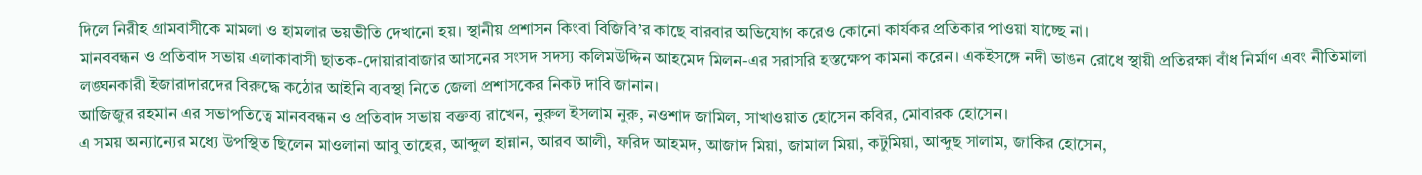দিলে নিরীহ গ্রামবাসীকে মামলা ও হামলার ভয়ভীতি দেখানো হয়। স্থানীয় প্রশাসন কিংবা বিজিবি’র কাছে বারবার অভিযোগ করেও কোনো কার্যকর প্রতিকার পাওয়া যাচ্ছে না।
মানববন্ধন ও প্রতিবাদ সভায় এলাকাবাসী ছাতক-দোয়ারাবাজার আসনের সংসদ সদস্য কলিমউদ্দিন আহমেদ মিলন-এর সরাসরি হস্তক্ষেপ কামনা করেন। একইসঙ্গে নদী ভাঙন রোধে স্থায়ী প্রতিরক্ষা বাঁধ নির্মাণ এবং নীতিমালা লঙ্ঘনকারী ইজারাদারদের বিরুদ্ধে কঠোর আইনি ব্যবস্থা নিতে জেলা প্রশাসকের নিকট দাবি জানান।
আজিজুর রহমান এর সভাপতিত্বে মানববন্ধন ও প্রতিবাদ সভায় বক্তব্য রাখেন, নুরুল ইসলাম নুরু, নওশাদ জামিল, সাখাওয়াত হোসেন কবির, মোবারক হোসেন।
এ সময় অন্যান্যের মধ্যে উপস্থিত ছিলেন মাওলানা আবু তাহের, আব্দুল হান্নান, আরব আলী, ফরিদ আহমদ, আজাদ মিয়া, জামাল মিয়া, কটুমিয়া, আব্দুছ সালাম, জাকির হোসেন,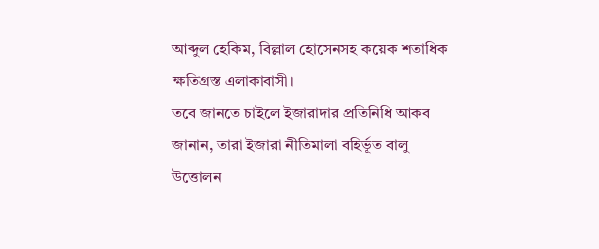আব্দুল হেকিম, বিল্লাল হোসেনসহ কয়েক শতাধিক ক্ষতিগ্রস্ত এলাকাবাসী।
তবে জানতে চাইলে ইজারাদার প্রতিনিধি আকব জানান, তারা ইজারা নীতিমালা বহির্ভূত বালু উত্তোলন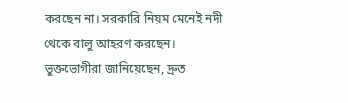করছেন না। সরকারি নিয়ম মেনেই নদী থেকে বালু আহরণ করছেন।
ভুক্তভোগীরা জানিয়েছেন, দ্রুত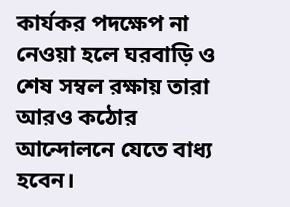কার্যকর পদক্ষেপ না নেওয়া হলে ঘরবাড়ি ও শেষ সম্বল রক্ষায় তারা আরও কঠোর আন্দোলনে যেতে বাধ্য হবেন।